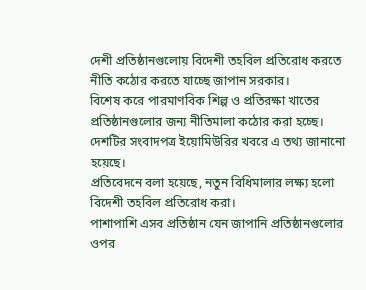দেশী প্রতিষ্ঠানগুলোয় বিদেশী তহবিল প্রতিরোধ করতে নীতি কঠোর করতে যাচ্ছে জাপান সরকার।
বিশেষ করে পারমাণবিক শিল্প ও প্রতিরক্ষা খাতের প্রতিষ্ঠানগুলোর জন্য নীতিমালা কঠোর করা হচ্ছে।
দেশটির সংবাদপত্র ইয়োমিউরির খবরে এ তথ্য জানানো হয়েছে।
প্রতিবেদনে বলা হয়েছে, নতুন বিধিমালার লক্ষ্য হলো বিদেশী তহবিল প্রতিরোধ করা।
পাশাপাশি এসব প্রতিষ্ঠান যেন জাপানি প্রতিষ্ঠানগুলোর ওপর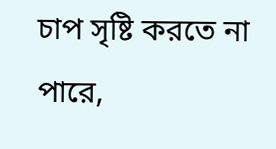চাপ সৃষ্টি করতে না পারে,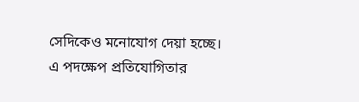সেদিকেও মনোযোগ দেয়া হচ্ছে।
এ পদক্ষেপ প্রতিযোগিতার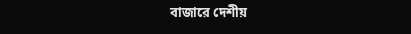বাজারে দেশীয়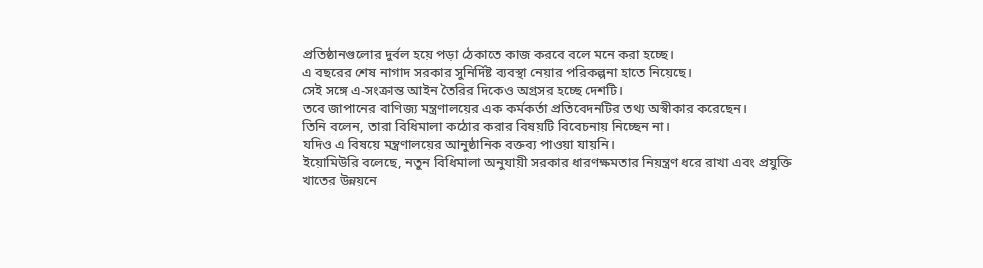প্রতিষ্ঠানগুলোর দুর্বল হয়ে পড়া ঠেকাতে কাজ করবে বলে মনে করা হচ্ছে।
এ বছরের শেষ নাগাদ সরকার সুনির্দিষ্ট ব্যবস্থা নেয়ার পরিকল্পনা হাতে নিয়েছে।
সেই সঙ্গে এ-সংক্রান্ত আইন তৈরির দিকেও অগ্রসর হচ্ছে দেশটি।
তবে জাপানের বাণিজ্য মন্ত্রণালয়ের এক কর্মকর্তা প্রতিবেদনটির তথ্য অস্বীকার করেছেন।
তিনি বলেন, তারা বিধিমালা কঠোর করার বিষয়টি বিবেচনায় নিচ্ছেন না।
যদিও এ বিষয়ে মন্ত্রণালয়ের আনুষ্ঠানিক বক্তব্য পাওয়া যায়নি।
ইয়োমিউরি বলেছে, নতুন বিধিমালা অনুযায়ী সরকার ধারণক্ষমতার নিয়ন্ত্রণ ধরে রাখা এবং প্রযুক্তি খাতের উন্নয়নে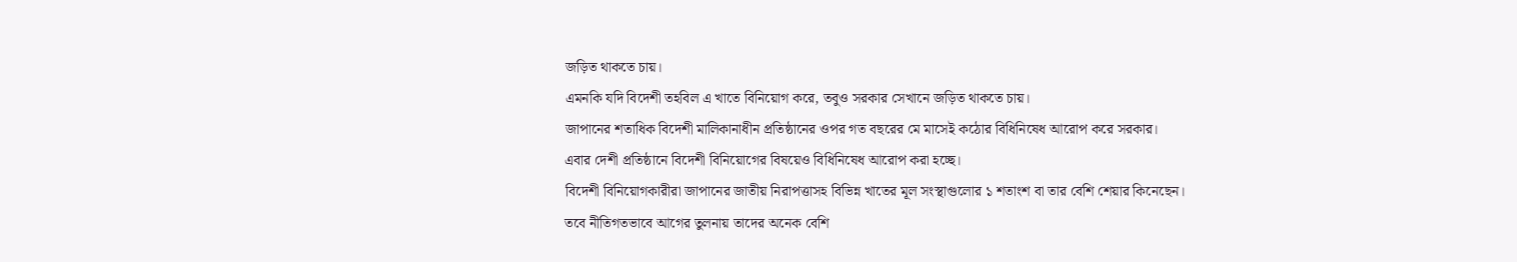জড়িত থাকতে চায়।
এমনকি যদি বিদেশী তহবিল এ খাতে বিনিয়োগ করে, তবুও সরকার সেখানে জড়িত থাকতে চায়।
জাপানের শতাধিক বিদেশী মালিকানাধীন প্রতিষ্ঠানের ওপর গত বছরের মে মাসেই কঠোর বিধিনিষেধ আরোপ করে সরকার।
এবার দেশী প্রতিষ্ঠানে বিদেশী বিনিয়োগের বিষয়েও বিধিনিষেধ আরোপ করা হচ্ছে।
বিদেশী বিনিয়োগকারীরা জাপানের জাতীয় নিরাপত্তাসহ বিভিন্ন খাতের মূল সংস্থাগুলোর ১ শতাংশ বা তার বেশি শেয়ার কিনেছেন।
তবে নীতিগতভাবে আগের তুলনায় তাদের অনেক বেশি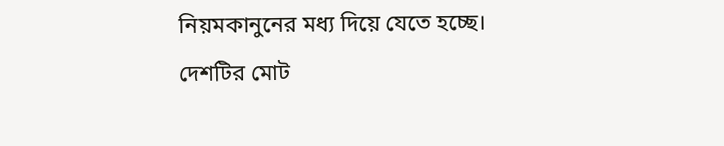নিয়মকানুনের মধ্য দিয়ে যেতে হচ্ছে।
দেশটির মোট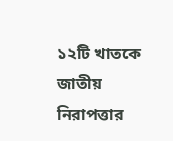১২টি খাতকে জাতীয় নিরাপত্তার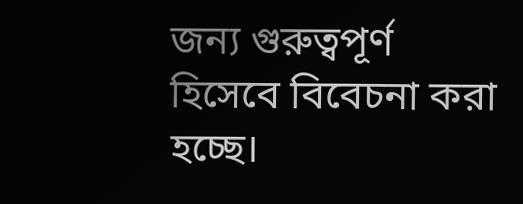জন্য গুরুত্বপূর্ণ হিসেবে বিবেচনা করা হচ্ছে।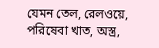যেমন তেল, রেলওয়ে, পরিষেবা খাত, অস্ত্র,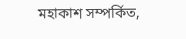মহাকাশ সম্পর্কিত,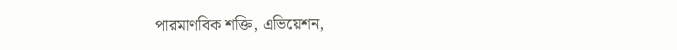পারমাণবিক শক্তি, এভিয়েশন,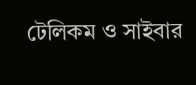টেলিকম ও সাইবার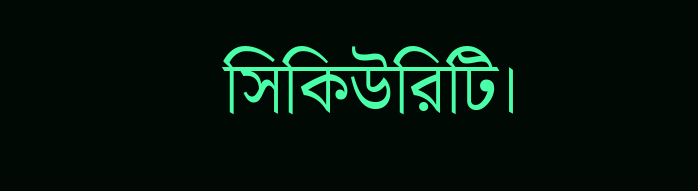সিকিউরিটি।